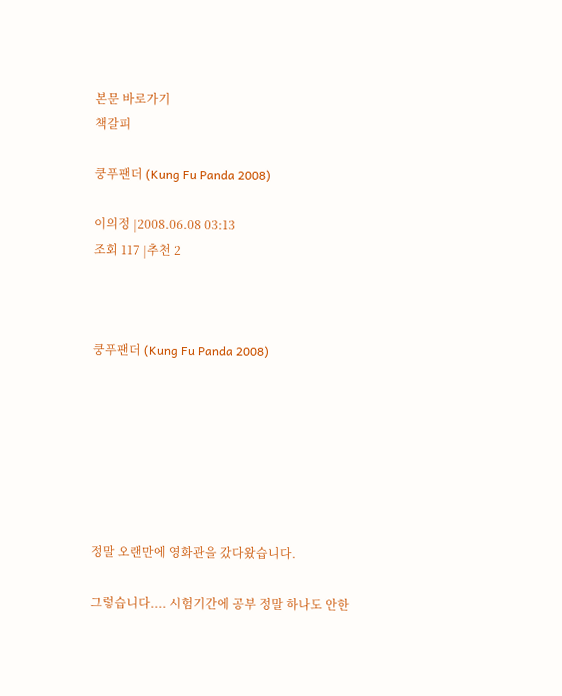본문 바로가기
책갈피

쿵푸팬더 (Kung Fu Panda 2008)

이의정 |2008.06.08 03:13
조회 117 |추천 2



쿵푸팬더 (Kung Fu Panda 2008)







정말 오랜만에 영화관을 갔다왔습니다.

그렇습니다.... 시험기간에 공부 정말 하나도 안한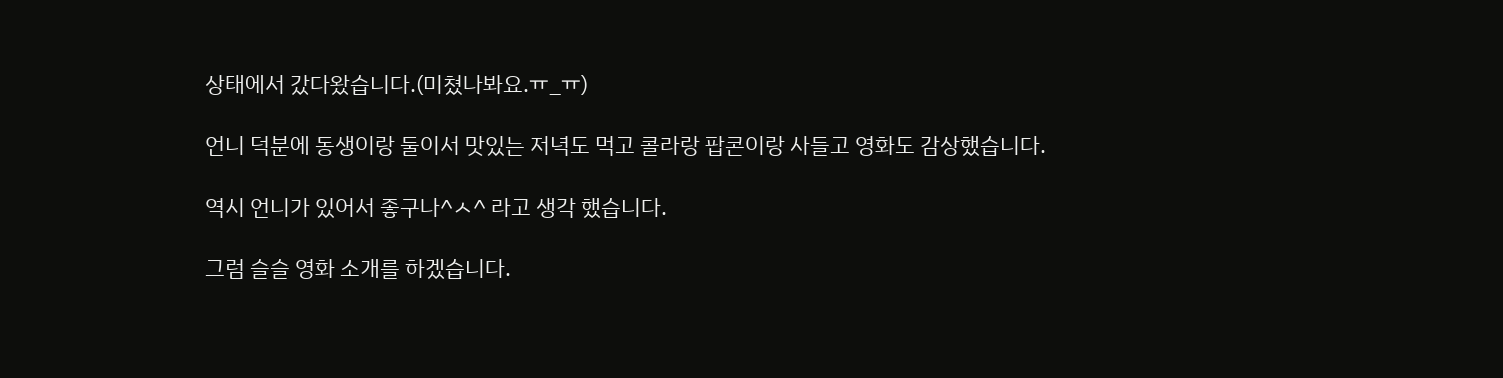상태에서 갔다왔습니다.(미쳤나봐요.ㅠ_ㅠ)

언니 덕분에 동생이랑 둘이서 맛있는 저녁도 먹고 콜라랑 팝콘이랑 사들고 영화도 감상했습니다.

역시 언니가 있어서 좋구나^ㅅ^ 라고 생각 했습니다.

그럼 슬슬 영화 소개를 하겠습니다.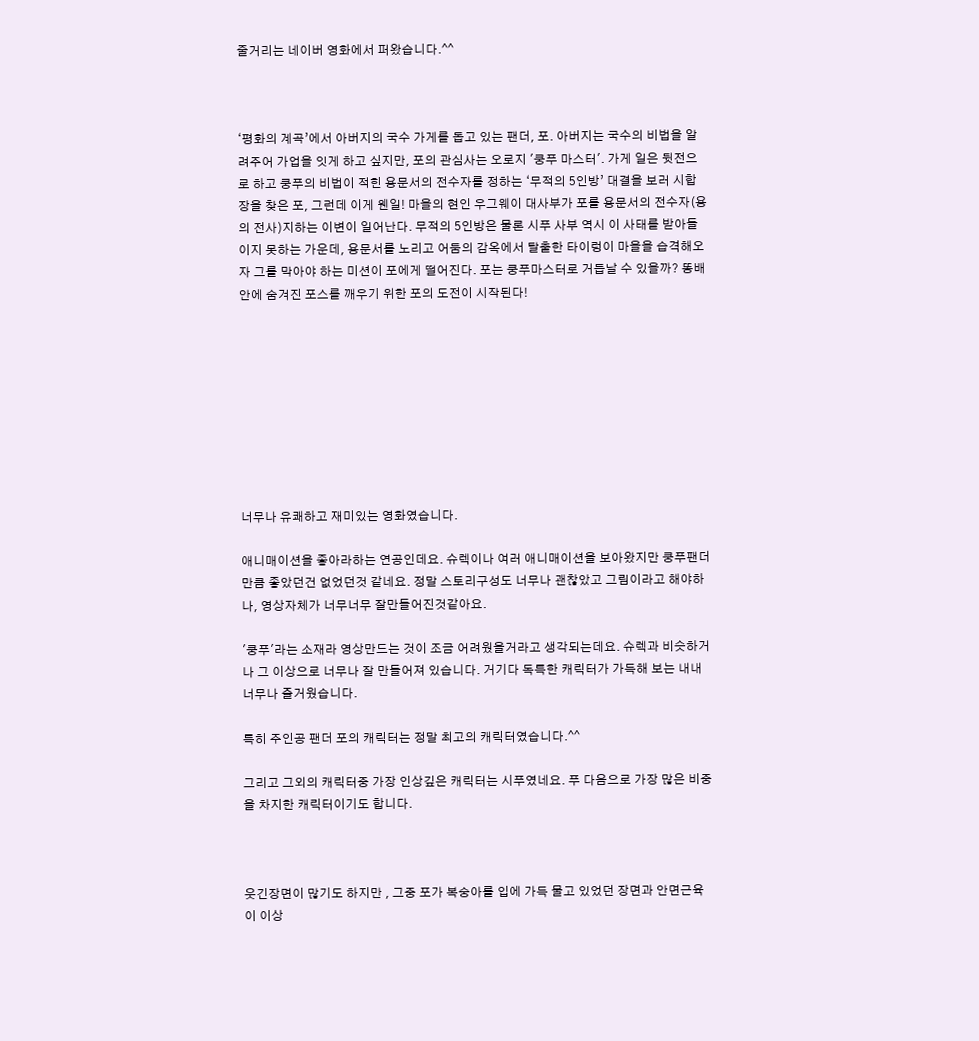줄거리는 네이버 영화에서 퍼왔습니다.^^



‘평화의 계곡’에서 아버지의 국수 가게를 돕고 있는 팬더, 포. 아버지는 국수의 비법을 알려주어 가업을 잇게 하고 싶지만, 포의 관심사는 오로지 '쿵푸 마스터'. 가게 일은 뒷전으로 하고 쿵푸의 비법이 적힌 용문서의 전수자를 정하는 ‘무적의 5인방’ 대결을 보러 시합장을 찾은 포, 그런데 이게 웬일! 마을의 현인 우그웨이 대사부가 포를 용문서의 전수자(용의 전사)지하는 이변이 일어난다. 무적의 5인방은 물론 시푸 사부 역시 이 사태를 받아들이지 못하는 가운데, 용문서를 노리고 어둠의 감옥에서 탈출한 타이렁이 마을을 습격해오자 그를 막아야 하는 미션이 포에게 떨어진다. 포는 쿵푸마스터로 거듭날 수 있을까? 똥배 안에 숨겨진 포스를 깨우기 위한 포의 도전이 시작된다!









너무나 유쾌하고 재미있는 영화였습니다.

애니매이션을 좋아라하는 연공인데요. 슈렉이나 여러 애니매이션을 보아왔지만 쿵푸팬더만큼 좋았던건 없었던것 같네요. 정말 스토리구성도 너무나 괜찮았고 그림이라고 해야하나, 영상자체가 너무너무 잘만들어진것같아요.

'쿵푸'라는 소재라 영상만드는 것이 조금 어려웠을거라고 생각되는데요. 슈렉과 비슷하거나 그 이상으로 너무나 잘 만들어져 있습니다. 거기다 독특한 캐릭터가 가득해 보는 내내 너무나 즐거웠습니다.

특히 주인공 팬더 포의 캐릭터는 정말 최고의 캐릭터였습니다.^^

그리고 그외의 캐릭터중 가장 인상깊은 캐릭터는 시푸였네요. 푸 다음으로 가장 많은 비중을 차지한 캐릭터이기도 합니다.



웃긴장면이 많기도 하지만 , 그중 포가 복숭아를 입에 가득 물고 있었던 장면과 안면근육이 이상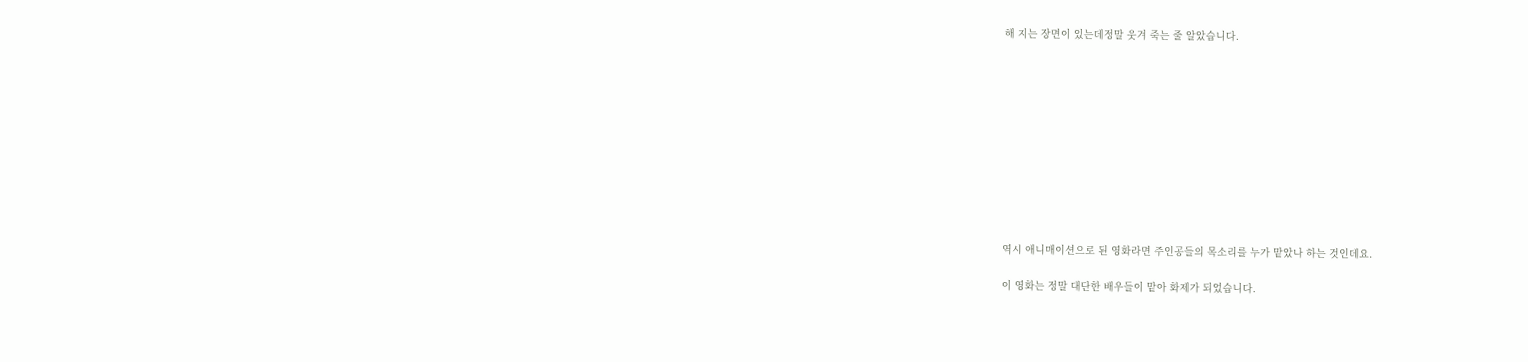해 지는 장면이 있는데정말 웃겨 죽는 줄 알았습니다.











역시 애니매이션으로 된 영화라면 주인공들의 목소리를 누가 맡았나 하는 것인데요.

이 영화는 정말 대단한 배우들이 맡아 화제가 되었습니다.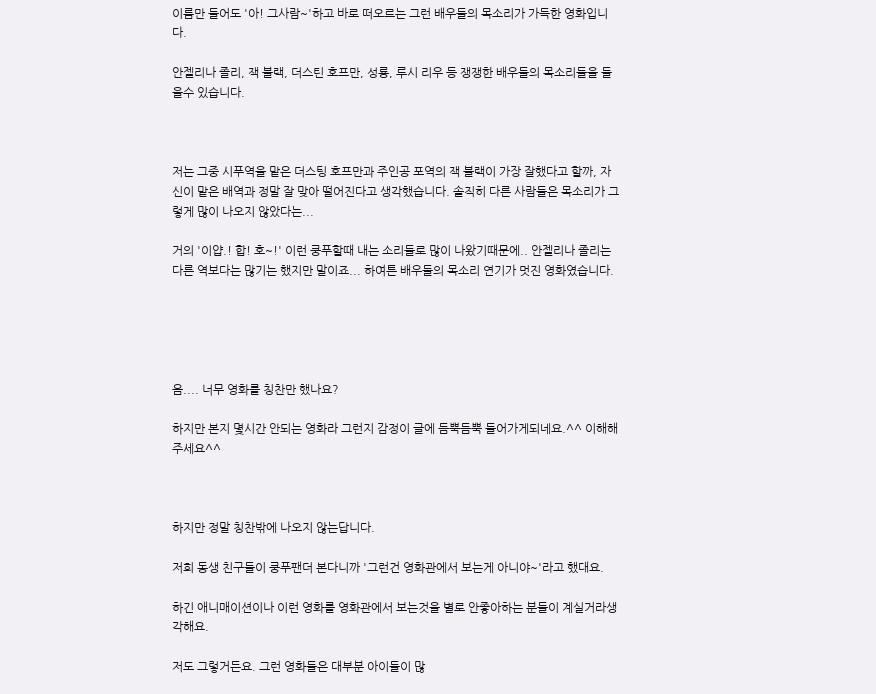이름만 들어도 '아! 그사람~'하고 바로 떠오르는 그런 배우들의 목소리가 가득한 영화입니다.

안젤리나 졸리, 잭 블랙, 더스틴 호프만, 성룡, 루시 리우 등 쟁쟁한 배우들의 목소리들을 들을수 있습니다.



저는 그중 시푸역을 맡은 더스팅 호프만과 주인공 포역의 잭 블랙이 가장 잘했다고 할까, 자신이 맡은 배역과 정말 잘 맞아 떨어진다고 생각했습니다. 솔직히 다른 사람들은 목소리가 그렇게 많이 나오지 않았다는...

거의 '이얍.! 합! 호~!' 이런 쿵푸할때 내는 소리들로 많이 나왔기때문에.. 안젤리나 졸리는 다른 역보다는 많기는 했지만 말이죠... 하여튼 배우들의 목소리 연기가 멋진 영화였습니다.





음.... 너무 영화를 칭찬만 했나요?

하지만 본지 몇시간 안되는 영화라 그런지 감정이 글에 듬뿍듬뿍 들어가게되네요.^^ 이해해 주세요^^



하지만 정말 칭찬밖에 나오지 않는답니다.

저희 동생 친구들이 쿵푸팬더 본다니까 '그런건 영화관에서 보는게 아니야~'라고 했대요.

하긴 애니매이션이나 이런 영화를 영화관에서 보는것을 별로 안좋아하는 분들이 계실거라생각해요.

저도 그렇거든요. 그런 영화들은 대부분 아이들이 많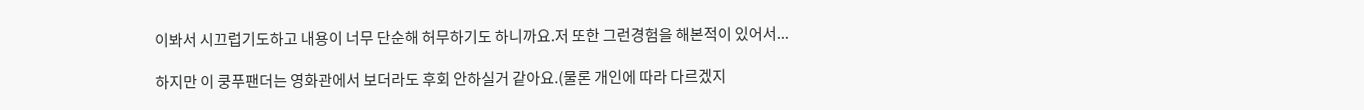이봐서 시끄럽기도하고 내용이 너무 단순해 허무하기도 하니까요.저 또한 그런경험을 해본적이 있어서...

하지만 이 쿵푸팬더는 영화관에서 보더라도 후회 안하실거 같아요.(물론 개인에 따라 다르겠지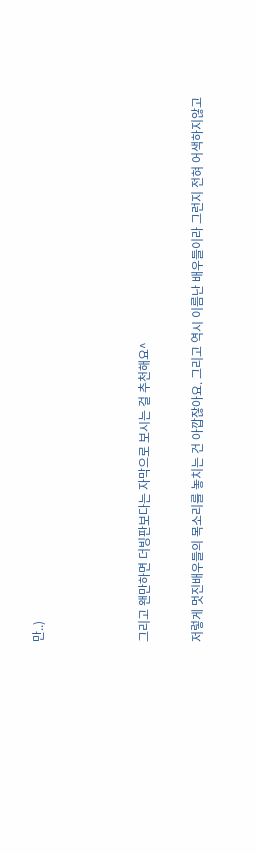만..)



그리고 왠만하면 더빙판보다는 자막으로 보시는 걸 추천해요^

저렇게 멋진배우들의 목소리를 놓치는 건 아깝잖아요. 그리고 역시 이름난 배우들이라 그런지 전혀 어색하지않고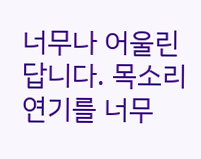너무나 어울린답니다. 목소리연기를 너무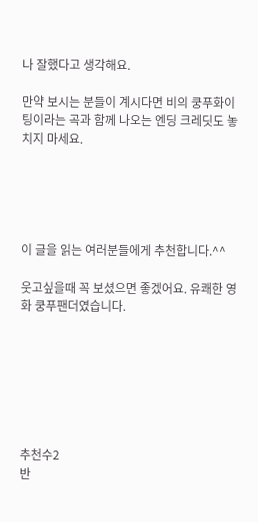나 잘했다고 생각해요.

만약 보시는 분들이 계시다면 비의 쿵푸화이팅이라는 곡과 함께 나오는 엔딩 크레딧도 놓치지 마세요.





이 글을 읽는 여러분들에게 추천합니다.^^

웃고싶을때 꼭 보셨으면 좋겠어요. 유쾌한 영화 쿵푸팬더였습니다.







추천수2
반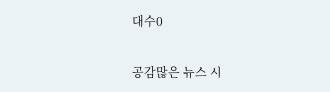대수0

공감많은 뉴스 시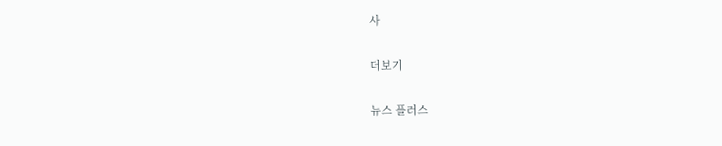사

더보기

뉴스 플러스